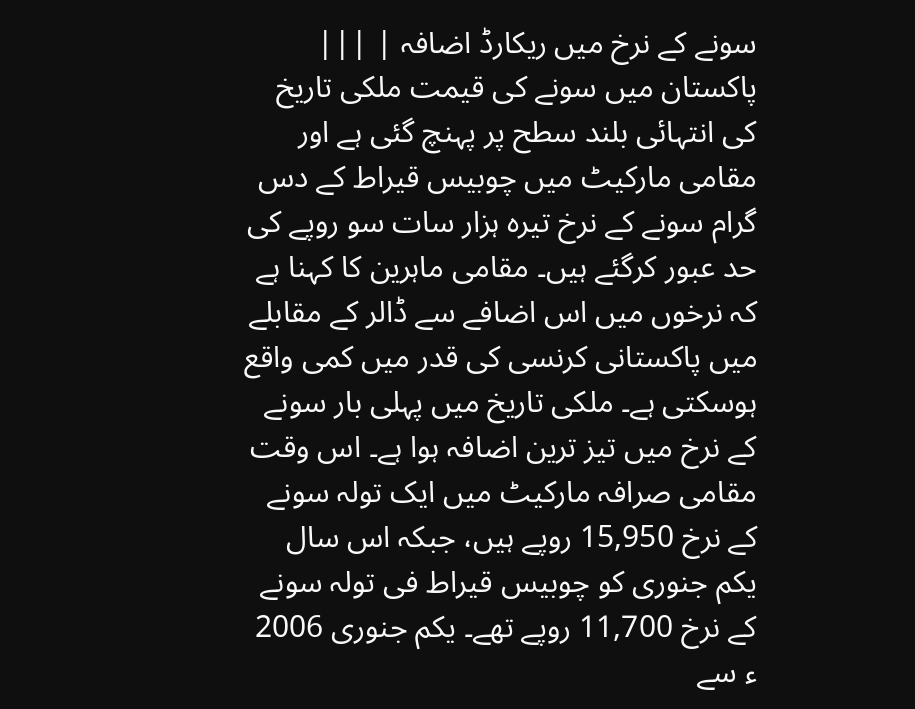سونے کے نرخ میں ریکارڈ اضافہ | |||
پاکستان میں سونے کی قیمت ملکی تاریخ کی انتہائی بلند سطح پر پہنچ گئی ہے اور مقامی مارکیٹ میں چوبیس قیراط کے دس گرام سونے کے نرخ تیرہ ہزار سات سو روپے کی حد عبور کرگئے ہیں۔ مقامی ماہرین کا کہنا ہے کہ نرخوں میں اس اضافے سے ڈالر کے مقابلے میں پاکستانی کرنسی کی قدر میں کمی واقع ہوسکتی ہے۔ ملکی تاریخ میں پہلی بار سونے کے نرخ میں تیز ترین اضافہ ہوا ہے۔ اس وقت مقامی صرافہ مارکیٹ میں ایک تولہ سونے کے نرخ 15,950 روپے ہیں، جبکہ اس سال یکم جنوری کو چوبیس قیراط فی تولہ سونے کے نرخ 11,700 روپے تھے۔ یکم جنوری 2006 ء سے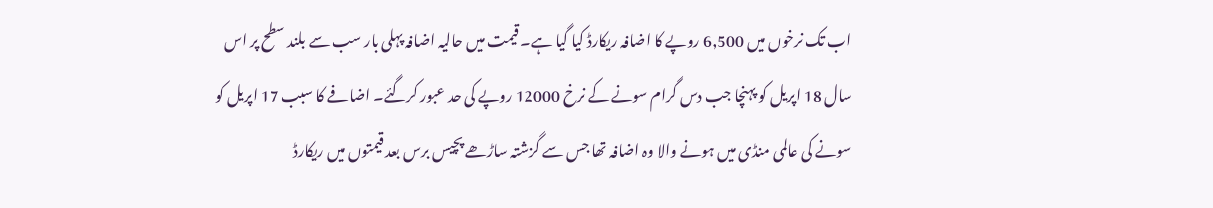اب تک نرخوں میں 6,500 روپے کا اضافہ ریکارڈ کیا گیا ہے۔ قیمت میں حالیہ اضافہ پہلی بار سب سے بلند سطح پر اس سال 18 اپریل کو پہنچا جب دس گرام سونے کے نرخ 12000 روپے کی حد عبور کرگئے۔ اضافے کا سبب 17 اپریل کو سونے کی عالمی منڈی میں ہونے والا وہ اضافہ تھا جس سے گزشتہ ساڑھے پچیس برس بعد قیمتوں میں ریکارڈ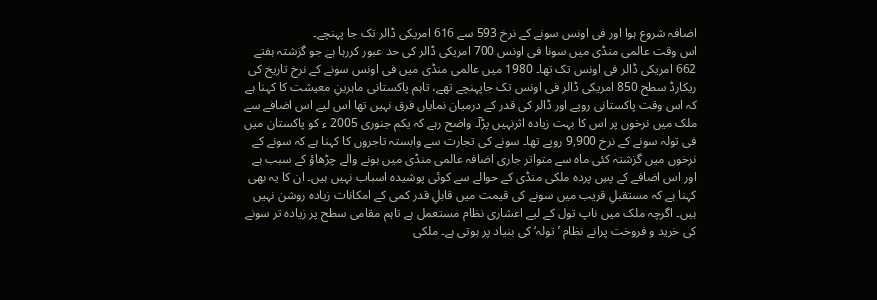اضافہ شروع ہوا اور فی اونس سونے کے نرخ 593 سے 616 امریکی ڈالر تک جا پہنچے۔
اس وقت عالمی منڈی میں سونا فی اونس 700 امریکی ڈالر کی حد عبور کررہا ہے جو گزشتہ ہفتے 662 امریکی ڈالر فی اونس تک تھا۔ 1980 میں عالمی منڈی میں فی اونس سونے کے نرخ تاریخ کی ریکارڈ سطح 850 امریکی ڈالر فی اونس تک جاپہنچے تھے، تاہم پاکستانی ماہرینِ معیشت کا کہنا ہے کہ اس وقت پاکستانی روپے اور ڈالر کی قدر کے درمیان نمایاں فرق نہیں تھا اس لیے اس اضافے سے ملک میں نرخوں پر اس کا بہت زیادہ اثرنہیں پڑآ۔ واضح رہے کہ یکم جنوری 2005 ء کو پاکستان میں فی تولہ سونے کے نرخ 9,900 روپے تھا۔ سونے کی تجارت سے وابستہ تاجروں کا کہنا ہے کہ سونے کے نرخوں میں گزشتہ کئی ماہ سے متواتر جاری اضافہ عالمی منڈی میں ہونے والے چڑھاؤ کے سبب ہے اور اس اضافے کے پسِ پردہ ملکی منڈی کے حوالے سے کوئی پوشیدہ اسباب نہیں ہیں۔ ان کا یہ بھی کہنا ہے کہ مستقبلِ قریب میں سونے کی قیمت میں قابلِ قدر کمی کے امکانات زیادہ روشن نہیں ہیں۔ اگرچہ ملک میں ناپ تول کے لیے اعشاری نظام مستعمل ہے تاہم مقامی سطح پر زیادہ تر سونے کی خرید و فروخت پرانے نظام ’تولہ‘ کی بنیاد پر ہوتی ہے۔ ملکی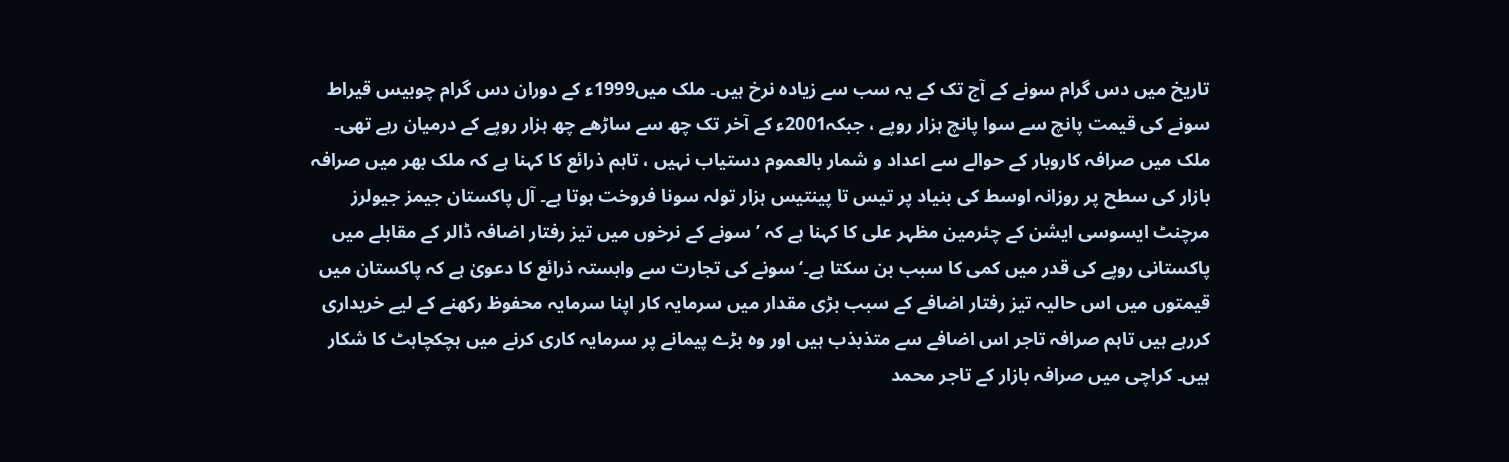تاریخ میں دس گرام سونے کے آج تک کے یہ سب سے زیادہ نرخ ہیں۔ ملک میں1999ء کے دوران دس گرام چوبیس قیراط سونے کی قیمت پانچ سے سوا پانچ ہزار روپے ، جبکہ2001ء کے آخر تک چھ سے ساڑھے چھ ہزار روپے کے درمیان رہے تھی۔
ملک میں صرافہ کاروبار کے حوالے سے اعداد و شمار بالعموم دستیاب نہیں ، تاہم ذرائع کا کہنا ہے کہ ملک بھر میں صرافہ بازار کی سطح پر روزانہ اوسط کی بنیاد پر تیس تا پینتیس ہزار تولہ سونا فروخت ہوتا ہے۔ آل پاکستان جیمز جیولرز مرچنٹ ایسوسی ایشن کے چئرمین مظہر علی کا کہنا ہے کہ ’سونے کے نرخوں میں تیز رفتار اضافہ ڈالر کے مقابلے میں پاکستانی روپے کی قدر میں کمی کا سبب بن سکتا ہے۔‘ سونے کی تجارت سے وابستہ ذرائع کا دعویٰ ہے کہ پاکستان میں قیمتوں میں اس حالیہ تیز رفتار اضافے کے سبب بڑی مقدار میں سرمایہ کار اپنا سرمایہ محفوظ رکھنے کے لیے خریداری کررہے ہیں تاہم صرافہ تاجر اس اضافے سے متذبذب ہیں اور وہ بڑے پیمانے پر سرمایہ کاری کرنے میں ہچکچاہٹ کا شکار ہیں۔ کراچی میں صرافہ بازار کے تاجر محمد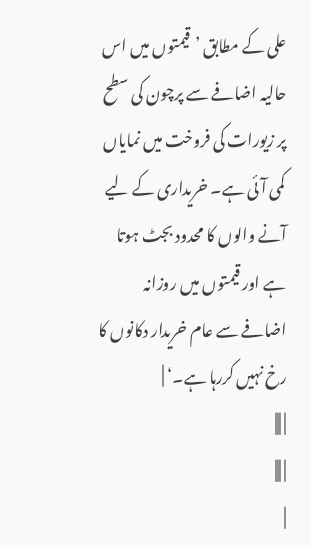علی کے مطابق ’قیمتوں میں اس حالیہ اضافے سے پرچون کی سطح پر زیورات کی فروخت میں نمایاں کمی آئی ہے۔ خریداری کے لیے آنے والوں کا محدود بجٹ ہوتا ہے اور قیمتوں میں روزانہ اضافے سے عام خریدار دکانوں کا رخ نہیں کررہا ہے۔‘ |
| |||
| |||
|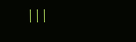|||